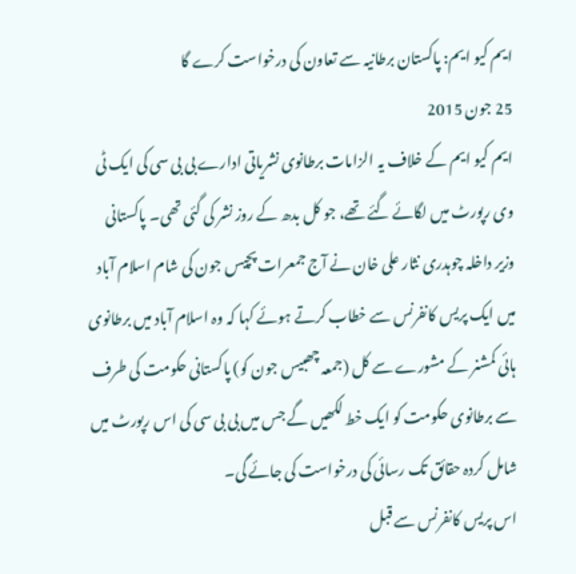ایم کیو ایم: پاکستان برطانیہ سے تعاون کی درخواست کرے گا
25 جون 2015
ایم کیو ایم کے خلاف یہ الزامات برطانوی نشریاتی ادارے بی بی سی کی ایک ٹی وی رپورٹ میں لگائے گئے تھے، جو کل بدھ کے روز نشر کی گئی تھی۔ پاکستانی وزیر داخلہ چوہدری نثار علی خان نے آج جمعرات پچیس جون کی شام اسلام آباد میں ایک پریس کانفرنس سے خطاب کرتے ہوئے کہا کہ وہ اسلام آباد میں برطانوی ہائی کمشنر کے مشورے سے کل (جمعہ چھبیس جون کو) پاکستانی حکومت کی طرف سے برطانوی حکومت کو ایک خط لکھیں گے جس میں بی بی سی کی اس رپورٹ میں شامل کردہ حقائق تک رسائی کی درخواست کی جائے گی۔
اس پریس کانفرنس سے قبل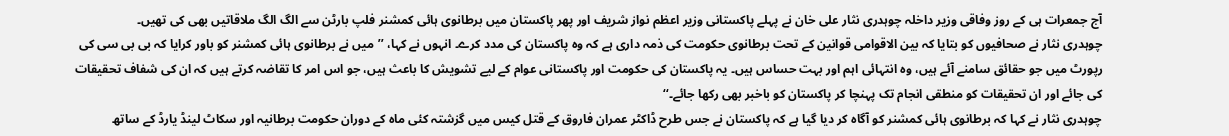آج جمعرات ہی کے روز وفاقی وزیر داخلہ چوہدری نثار علی خان نے پہلے پاکستانی وزیر اعظم نواز شریف اور پھر پاکستان میں برطانوی ہائی کمشنر فلپ بارٹن سے الگ الگ ملاقاتیں بھی کی تھیں۔
چوہدری نثار نے صحافیوں کو بتایا کہ بین الاقوامی قوانین کے تحت برطانوی حکومت کی ذمہ داری ہے کہ وہ پاکستان کی مدد کرے۔ انہوں نے کہا، ’’میں نے برطانوی ہائی کمشنر کو باور کرایا کہ بی بی سی کی رپورٹ میں جو حقائق سامنے آئے ہیں، وہ انتہائی اہم اور بہت حساس ہیں۔ یہ پاکستان کی حکومت اور پاکستانی عوام کے لیے تشویش کا باعث ہیں، جو اس امر کا تقاضہ کرتے ہیں کہ ان کی شفاف تحقیقات کی جائے اور ان تحقیقات کو منطقی انجام تک پہنچا کر پاکستان کو باخبر بھی رکھا جائے۔‘‘
چوہدری نثار نے کہا کہ برطانوی ہائی کمشنر کو آگاہ کر دیا گیا ہے کہ پاکستان نے جس طرح ڈاکٹر عمران فاروق کے قتل کیس میں گزشتہ کئی ماہ کے دوران حکومت برطانیہ اور سکاٹ لینڈ یارڈ کے ساتھ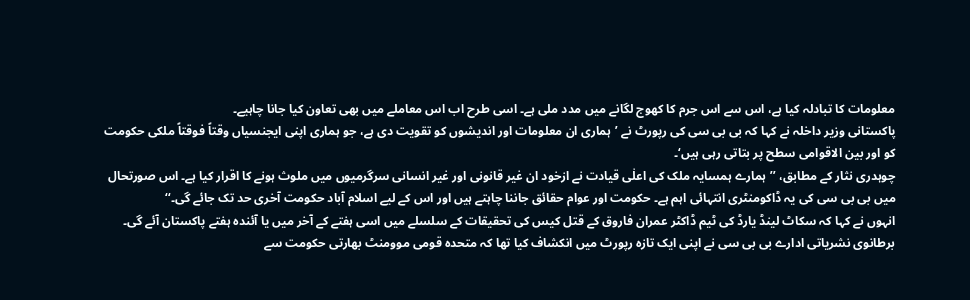معلومات کا تبادلہ کیا ہے، اس سے اس جرم کا کھوج لگانے میں مدد ملی ہے۔ اسی طرح اب اس معاملے میں بھی تعاون کیا جانا چاہیے۔
پاکستانی وزیر داخلہ نے کہا کہ بی بی سی کی رپورٹ نے ’ہماری ان معلومات اور اندیشوں کو تقویت دی ہے، جو ہماری اپنی ایجنسیاں وقتاً فوقتاً ملکی حکومت کو اور بین الاقوامی سطح پر بتاتی رہی ہیں‘۔
چوہدری نثار کے مطابق، ’’ہمارے ہمسایہ ملک کی اعلٰی قیادت نے ازخود ان غیر قانونی اور غیر انسانی سرگرمیوں میں ملوث ہونے کا اقرار کیا ہے۔ اس صورتحال میں بی بی سی کی یہ ڈاکومنٹری انتہائی اہم ہے۔ حکومت اور عوام حقائق جاننا چاہتے ہیں اور اس کے لیے اسلام آباد حکومت آخری حد تک جائے گی۔‘‘
انہوں نے کہا کہ سکاٹ لینڈ یارڈ کی ٹیم ڈاکٹر عمران فاروق کے قتل کیس کی تحقیقات کے سلسلے میں اسی ہفتے کے آخر میں یا آئندہ ہفتے پاکستان آئے گی۔
برطانوی نشریاتی ادارے بی بی سی نے اپنی ایک تازہ رپورٹ میں انکشاف کیا تھا کہ متحدہ قومی موومنٹ بھارتی حکومت سے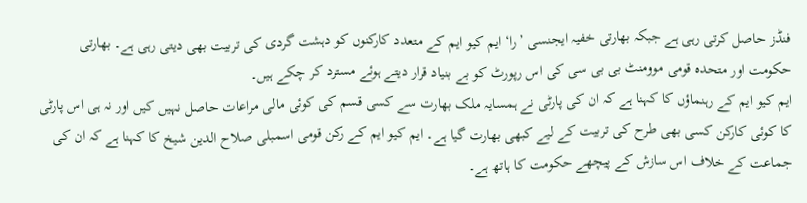فنڈز حاصل کرتی رہی ہے جبکہ بھارتی خفیہ ایجنسی ’را‘ ایم کیو ایم کے متعدد کارکنوں کو دہشت گردی کی تربیت بھی دیتی رہی ہے۔ بھارتی حکومت اور متحدہ قومی موومنٹ بی بی سی کی اس رپورٹ کو بے بنیاد قرار دیتے ہوئے مسترد کر چکے ہیں۔
ایم کیو ایم کے رہنماؤں کا کہنا ہے کہ ان کی پارٹی نے ہمسایہ ملک بھارت سے کسی قسم کی کوئی مالی مراعات حاصل نہیں کیں اور نہ ہی اس پارٹی کا کوئی کارکن کسی بھی طرح کی تربیت کے لیے کبھی بھارت گیا ہے۔ ایم کیو ایم کے رکن قومی اسمبلی صلاح الدین شیخ کا کہنا ہے کہ ان کی جماعت کے خلاف اس سازش کے پیچھے حکومت کا ہاتھ ہے۔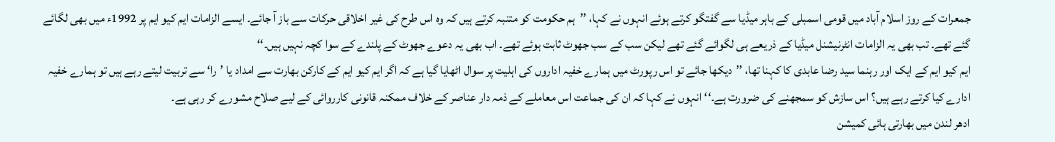جمعرات کے روز اسلام آباد میں قومی اسمبلی کے باہر میڈیا سے گفتگو کرتے ہوئے انہوں نے کہا، ’’ہم حکومت کو متنبہ کرتے ہیں کہ وہ اس طرح کی غیر اخلاقی حرکات سے باز آ جائے۔ ایسے الزامات ایم کیو ایم پر 1992ء میں بھی لگائے گئے تھے۔ تب بھی یہ الزامات انٹرنیشنل میڈیا کے ذریعے ہی لگوائے گئے تھے لیکن سب کے سب جھوٹ ثابت ہوئے تھے۔ اب بھی یہ دعوے جھوٹ کے پلندے کے سوا کچہ نہیں ہیں۔‘‘
ایم کیو ایم کے ایک اور رہنما سید رضا عابدی کا کہنا تھا، ’’دیکھا جائے تو اس رپورٹ میں ہمارے خفیہ اداروں کی اہلیت پر سوال اٹھایا گیا ہے کہ اگر ایم کیو ایم کے کارکن بھارت سے امداد یا ’را‘ سے تربیت لیتے رہے ہیں تو ہمارے خفیہ ادارے کیا کرتے رہے ہیں؟ اس سازش کو سمجھنے کی ضرورت ہے۔‘‘ انہوں نے کہا کہ ان کی جماعت اس معاملے کے ذمہ دار عناصر کے خلاف ممکنہ قانونی کارروائی کے لیے صلاح مشورے کر رہی ہے۔
ادھر لندن میں بھارتی ہائی کمیشن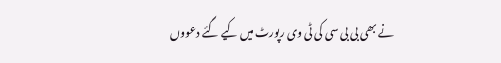نے بھی بی بی سی کی ٹی وی رپورٹ میں کیے گئے دعووں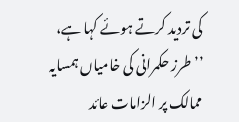کی تردید کرتے ہوئے کہا ہے، ’’طرز حکمرانی کی خامیاں ہمسایہ ممالک پر الزامات عائد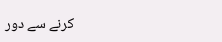کرنے سے دور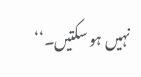نہیں ہو سکتیں۔‘‘